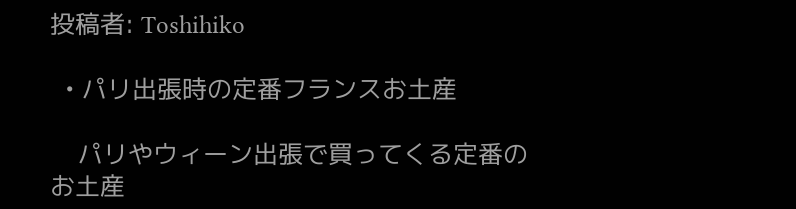投稿者: Toshihiko

  • パリ出張時の定番フランスお土産

    パリやウィーン出張で買ってくる定番のお土産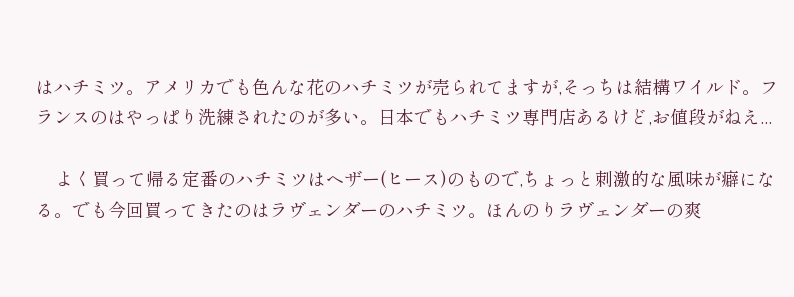はハチミツ。アメリカでも色んな花のハチミツが売られてますが,そっちは結構ワイルド。フランスのはやっぱり洗練されたのが多い。日本でもハチミツ専門店あるけど,お値段がねえ...

    よく買って帰る定番のハチミツはヘザー(ヒース)のもので,ちょっと刺激的な風味が癖になる。でも今回買ってきたのはラヴェンダーのハチミツ。ほんのりラヴェンダーの爽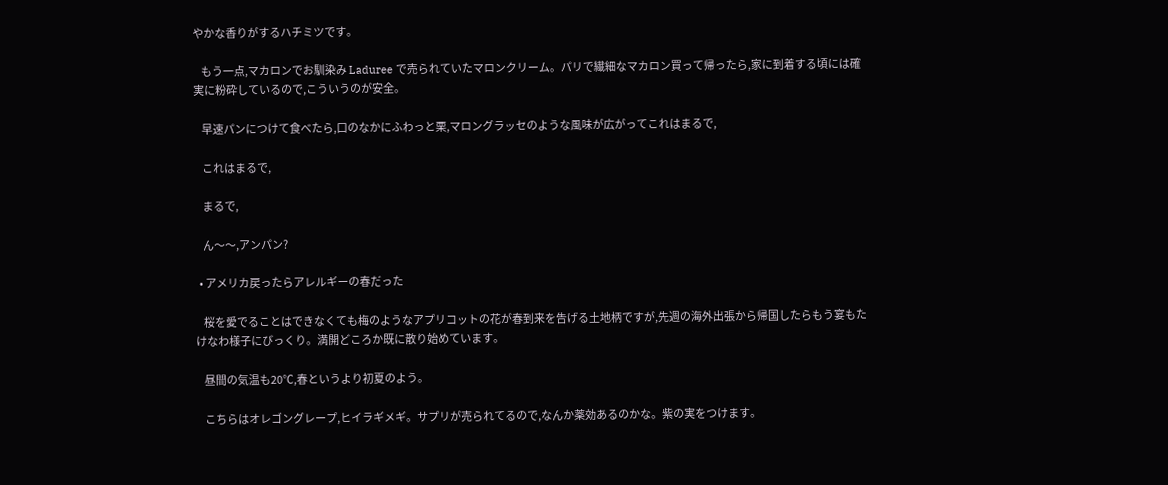やかな香りがするハチミツです。

    もう一点,マカロンでお馴染み Laduree で売られていたマロンクリーム。パリで繊細なマカロン買って帰ったら,家に到着する頃には確実に粉砕しているので,こういうのが安全。

    早速パンにつけて食べたら,口のなかにふわっと栗,マロングラッセのような風味が広がってこれはまるで,

    これはまるで,

    まるで,

    ん〜〜,アンパン?

  • アメリカ戻ったらアレルギーの春だった

    桜を愛でることはできなくても梅のようなアプリコットの花が春到来を告げる土地柄ですが,先週の海外出張から帰国したらもう宴もたけなわ様子にびっくり。満開どころか既に散り始めています。

    昼間の気温も20℃,春というより初夏のよう。

    こちらはオレゴングレープ,ヒイラギメギ。サプリが売られてるので,なんか薬効あるのかな。紫の実をつけます。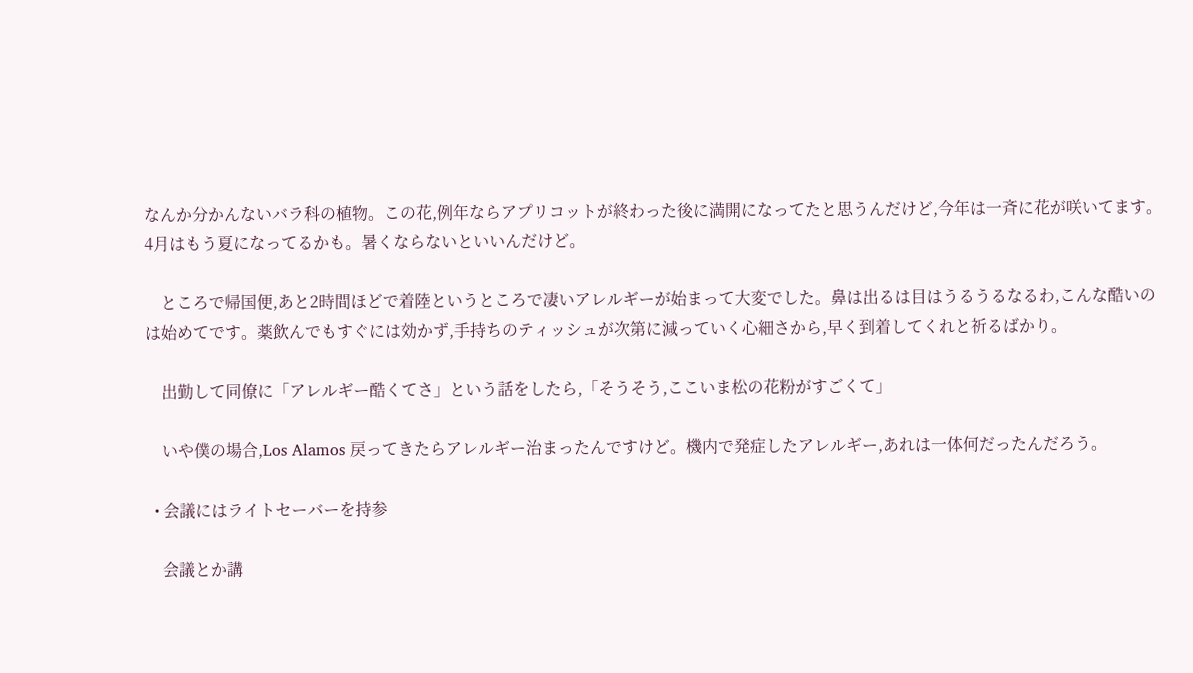なんか分かんないバラ科の植物。この花,例年ならアプリコットが終わった後に満開になってたと思うんだけど,今年は一斉に花が咲いてます。4月はもう夏になってるかも。暑くならないといいんだけど。

    ところで帰国便,あと2時間ほどで着陸というところで凄いアレルギーが始まって大変でした。鼻は出るは目はうるうるなるわ,こんな酷いのは始めてです。薬飲んでもすぐには効かず,手持ちのティッシュが次第に減っていく心細さから,早く到着してくれと祈るばかり。

    出勤して同僚に「アレルギー酷くてさ」という話をしたら,「そうそう,ここいま松の花粉がすごくて」

    いや僕の場合,Los Alamos 戻ってきたらアレルギー治まったんですけど。機内で発症したアレルギー,あれは一体何だったんだろう。

  • 会議にはライトセーバーを持参

    会議とか講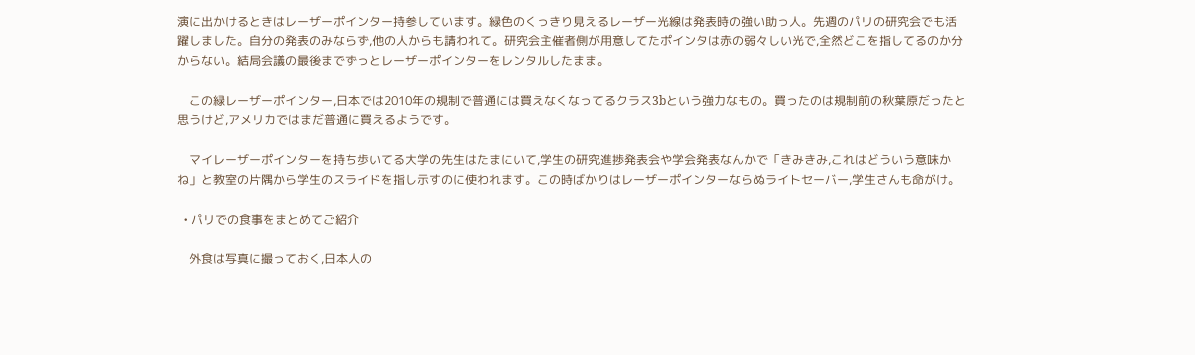演に出かけるときはレーザーポインター持参しています。緑色のくっきり見えるレーザー光線は発表時の強い助っ人。先週のパリの研究会でも活躍しました。自分の発表のみならず,他の人からも請われて。研究会主催者側が用意してたポインタは赤の弱々しい光で,全然どこを指してるのか分からない。結局会議の最後までずっとレーザーポインターをレンタルしたまま。

    この緑レーザーポインター,日本では2010年の規制で普通には買えなくなってるクラス3bという強力なもの。買ったのは規制前の秋葉原だったと思うけど,アメリカではまだ普通に買えるようです。

    マイレーザーポインターを持ち歩いてる大学の先生はたまにいて,学生の研究進捗発表会や学会発表なんかで「きみきみ,これはどういう意味かね」と教室の片隅から学生のスライドを指し示すのに使われます。この時ばかりはレーザーポインターならぬライトセーバー,学生さんも命がけ。

  • パリでの食事をまとめてご紹介

    外食は写真に撮っておく,日本人の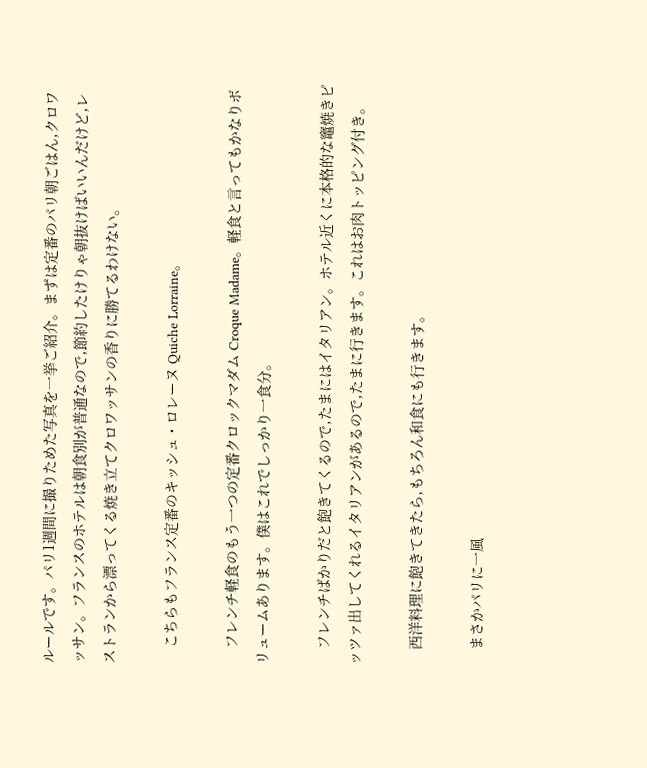ルールです。パリ1週間に撮りためた写真を一挙ご紹介。まずは定番のパリ朝ごはん,クロワッサン。フランスのホテルは朝食別が普通なので,節約したけりゃ朝抜けばいいんだけど,レストランから漂ってくる焼き立てクロワッサンの香りに勝てるわけない。

    こちらもフランス定番のキッシュ・ロレーヌ Quiche Lorraine。

    フレンチ軽食のもう一つの定番クロックマダム Croque Madame。軽食と言ってもかなりボリュームあります。僕はこれでしっかり一食分。

    フレンチばかりだと飽きてくるので,たまにはイタリアン。ホテル近くに本格的な竈焼きピッツァ出してくれるイタリアンがあるので,たまに行きます。これはお肉トッピング付き。

    西洋料理に飽きてきたら,もちろん和食にも行きます。

    まさかパリに一風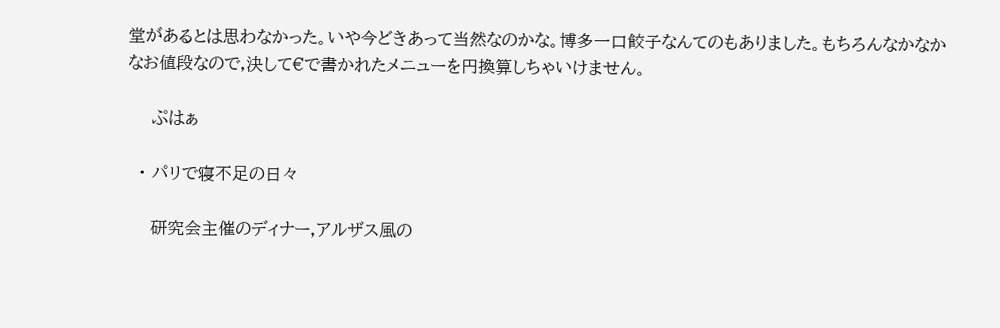堂があるとは思わなかった。いや今どきあって当然なのかな。博多一口餃子なんてのもありました。もちろんなかなかなお値段なので,決して€で書かれたメニューを円換算しちゃいけません。

    ぷはぁ

  • パリで寝不足の日々

    研究会主催のディナー,アルザス風の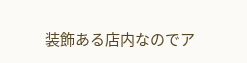装飾ある店内なのでア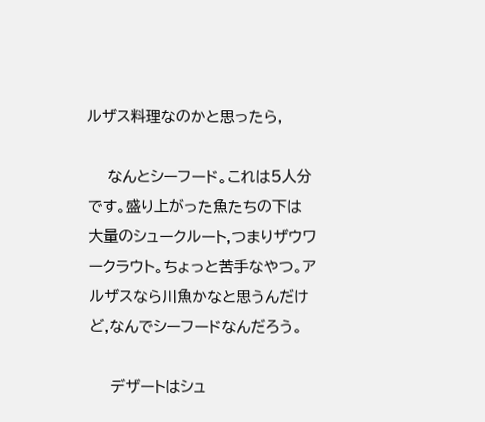ルザス料理なのかと思ったら,

    なんとシーフード。これは5人分です。盛り上がった魚たちの下は大量のシュークルート,つまりザウワークラウト。ちょっと苦手なやつ。アルザスなら川魚かなと思うんだけど,なんでシーフードなんだろう。

    デザートはシュ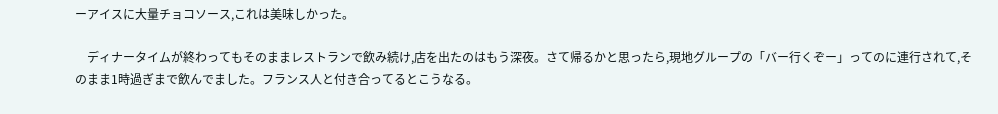ーアイスに大量チョコソース,これは美味しかった。

    ディナータイムが終わってもそのままレストランで飲み続け,店を出たのはもう深夜。さて帰るかと思ったら,現地グループの「バー行くぞー」ってのに連行されて,そのまま1時過ぎまで飲んでました。フランス人と付き合ってるとこうなる。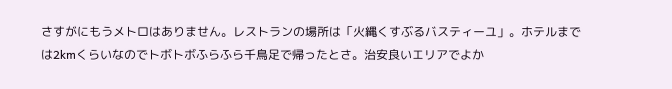さすがにもうメトロはありません。レストランの場所は「火縄くすぶるバスティーユ」。ホテルまでは2kmくらいなのでトボトボふらふら千鳥足で帰ったとさ。治安良いエリアでよか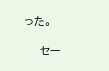った。

    セー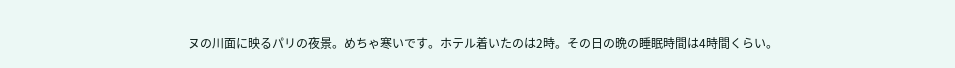ヌの川面に映るパリの夜景。めちゃ寒いです。ホテル着いたのは2時。その日の晩の睡眠時間は4時間くらい。